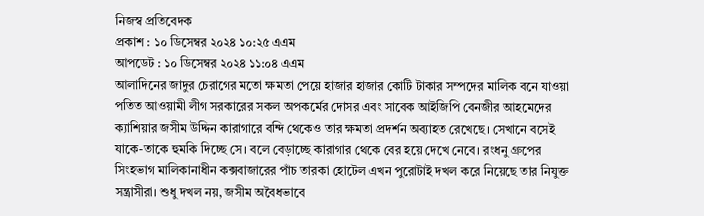নিজস্ব প্রতিবেদক
প্রকাশ : ১০ ডিসেম্বর ২০২৪ ১০:২৫ এএম
আপডেট : ১০ ডিসেম্বর ২০২৪ ১১:০৪ এএম
আলাদিনের জাদুর চেরাগের মতো ক্ষমতা পেয়ে হাজার হাজার কোটি টাকার সম্পদের মালিক বনে যাওয়া পতিত আওয়ামী লীগ সরকারের সকল অপকর্মের দোসর এবং সাবেক আইজিপি বেনজীর আহমেদের ক্যাশিয়ার জসীম উদ্দিন কারাগারে বন্দি থেকেও তার ক্ষমতা প্রদর্শন অব্যাহত রেখেছে। সেখানে বসেই যাকে-তাকে হুমকি দিচ্ছে সে। বলে বেড়াচ্ছে কারাগার থেকে বের হয়ে দেখে নেবে। রংধনু গ্রুপের সিংহভাগ মালিকানাধীন কক্সবাজারের পাঁচ তারকা হোটেল এখন পুরোটাই দখল করে নিয়েছে তার নিযুক্ত সন্ত্রাসীরা। শুধু দখল নয়, জসীম অবৈধভাবে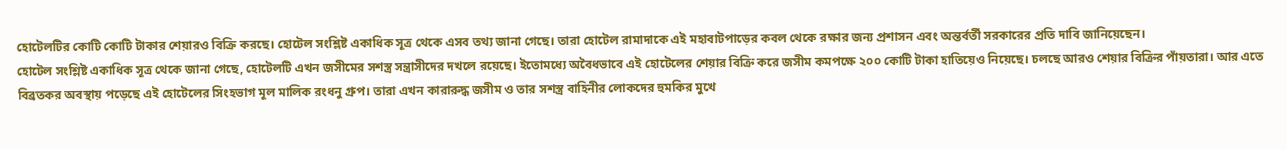হোটেলটির কোটি কোটি টাকার শেয়ারও বিক্রি করছে। হোটেল সংশ্লিষ্ট একাধিক সূত্র থেকে এসব তথ্য জানা গেছে। তারা হোটেল রামাদাকে এই মহাবাটপাড়ের কবল থেকে রক্ষার জন্য প্রশাসন এবং অন্তর্বর্তী সরকারের প্রতি দাবি জানিয়েছেন।
হোটেল সংশ্লিষ্ট একাধিক সূত্র থেকে জানা গেছে, হোটেলটি এখন জসীমের সশস্ত্র সন্ত্রাসীদের দখলে রয়েছে। ইতোমধ্যে অবৈধভাবে এই হোটেলের শেয়ার বিক্রি করে জসীম কমপক্ষে ২০০ কোটি টাকা হাতিয়েও নিয়েছে। চলছে আরও শেয়ার বিক্রির পাঁয়তারা। আর এতে বিব্রতকর অবস্থায় পড়েছে এই হোটেলের সিংহভাগ মূল মালিক রংধনু গ্রুপ। তারা এখন কারারুদ্ধ জসীম ও তার সশস্ত্র বাহিনীর লোকদের হুমকির মুখে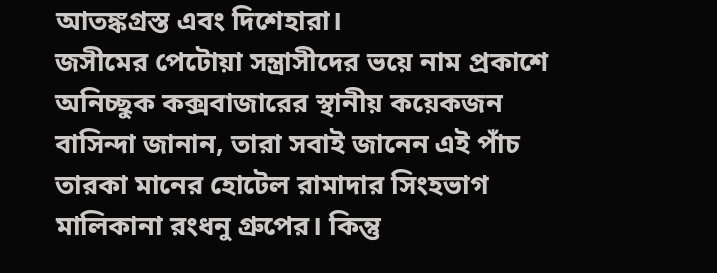আতঙ্কগ্রস্ত এবং দিশেহারা।
জসীমের পেটোয়া সন্ত্রাসীদের ভয়ে নাম প্রকাশে অনিচ্ছুক কক্সবাজারের স্থানীয় কয়েকজন বাসিন্দা জানান, তারা সবাই জানেন এই পাঁচ তারকা মানের হোটেল রামাদার সিংহভাগ মালিকানা রংধনু গ্রুপের। কিন্তু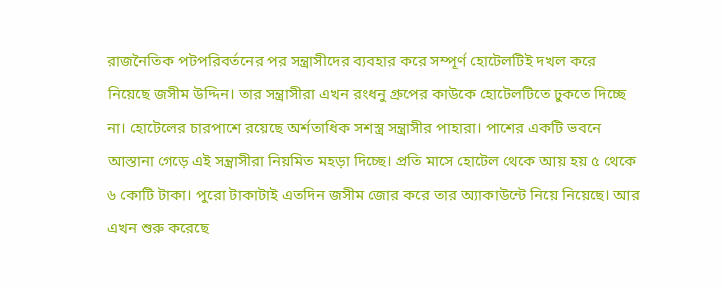রাজনৈতিক পটপরিবর্তনের পর সন্ত্রাসীদের ব্যবহার করে সম্পূর্ণ হোটেলটিই দখল করে নিয়েছে জসীম উদ্দিন। তার সন্ত্রাসীরা এখন রংধনু গ্রুপের কাউকে হোটেলটিতে ঢুকতে দিচ্ছে না। হোটেলের চারপাশে রয়েছে অর্শতাধিক সশস্ত্র সন্ত্রাসীর পাহারা। পাশের একটি ভবনে আস্তানা গেড়ে এই সন্ত্রাসীরা নিয়মিত মহড়া দিচ্ছে। প্রতি মাসে হোটেল থেকে আয় হয় ৫ থেকে ৬ কোটি টাকা। পুরো টাকাটাই এতদিন জসীম জোর করে তার অ্যাকাউন্টে নিয়ে নিয়েছে। আর এখন শুরু করেছে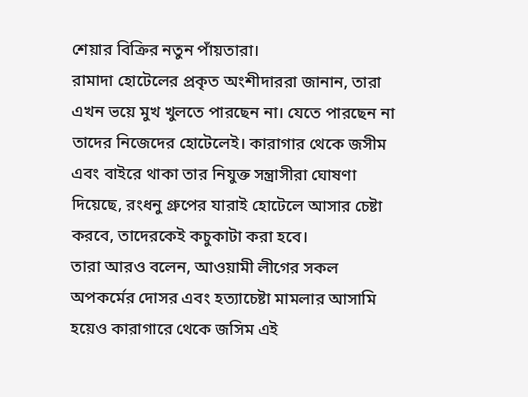শেয়ার বিক্রির নতুন পাঁয়তারা।
রামাদা হোটেলের প্রকৃত অংশীদাররা জানান, তারা এখন ভয়ে মুখ খুলতে পারছেন না। যেতে পারছেন না তাদের নিজেদের হোটেলেই। কারাগার থেকে জসীম এবং বাইরে থাকা তার নিযুক্ত সন্ত্রাসীরা ঘোষণা দিয়েছে, রংধনু গ্রুপের যারাই হোটেলে আসার চেষ্টা করবে, তাদেরকেই কচুকাটা করা হবে।
তারা আরও বলেন, আওয়ামী লীগের সকল অপকর্মের দোসর এবং হত্যাচেষ্টা মামলার আসামি হয়েও কারাগারে থেকে জসিম এই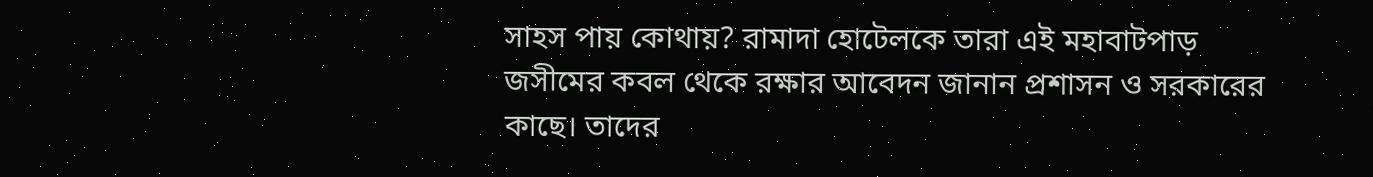সাহস পায় কোথায়? রামাদা হোটেলকে তারা এই মহাবাটপাড় জসীমের কবল থেকে রক্ষার আবেদন জানান প্রশাসন ও সরকারের কাছে। তাদের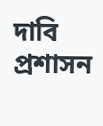দাবি প্রশাসন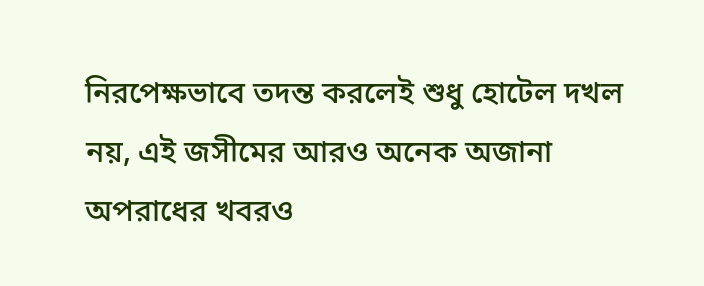নিরপেক্ষভাবে তদন্ত করলেই শুধু হোটেল দখল নয়, এই জসীমের আরও অনেক অজানা অপরাধের খবরও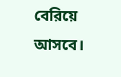বেরিয়ে আসবে।